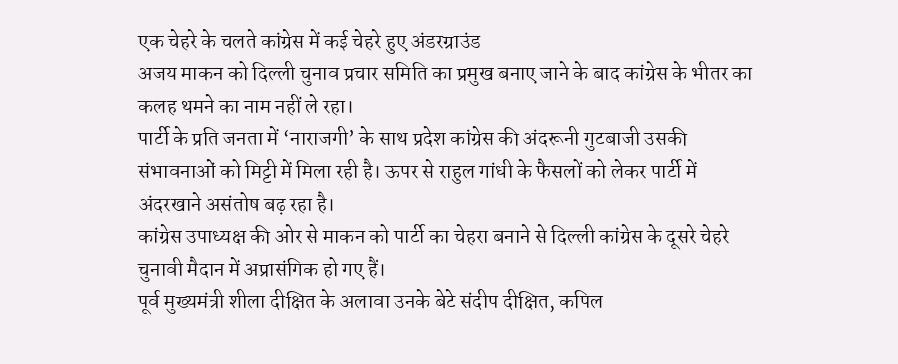एक चेहरे के चलते कांग्रेस में कई चेहरे हुए अंडरग्राउंड
अजय माकन को दिल्ली चुनाव प्रचार समिति का प्रमुख बनाए जाने के बाद कांग्रेस के भीतर का कलह थमने का नाम नहीं ले रहा।
पार्टी के प्रति जनता में ‘नाराजगी’ के साथ प्रदेश कांग्रेस की अंदरूनी गुटबाजी उसकी संभावनाओं को मिट्टी में मिला रही है। ऊपर से राहुल गांधी के फैसलों को लेकर पार्टी में अंदरखाने असंतोष बढ़ रहा है।
कांग्रेस उपाध्यक्ष की ओर से माकन को पार्टी का चेहरा बनाने से दिल्ली कांग्रेस के दूसरे चेहरे चुनावी मैदान में अप्रासंगिक हो गए हैं।
पूर्व मुख्यमंत्री शीला दीक्षित के अलावा उनके बेटे संदीप दीक्षित, कपिल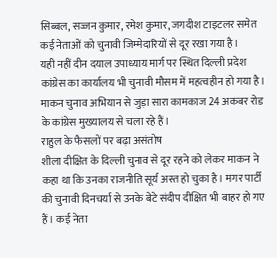सिब्बल, सज्जन कुमार, रमेश कुमार, जगदीश टाइटलर समेत कई नेताओं को चुनावी जिम्मेदारियों से दूर रखा गया है।
यही नहीं दीन दयाल उपाध्याय मार्ग पर स्थित दिल्ली प्रदेश कांग्रेस का कार्यालय भी चुनावी मौसम में महत्वहीन हो गया है। माकन चुनाव अभियान से जुड़ा सारा कामकाज 24 अकबर रोड के कांग्रेस मुख्यालय से चला रहे हैं।
राहुल के फैसलों पर बढ़ा असंतोष
शीला दीक्षित के दिल्ली चुनाव से दूर रहने को लेकर माकन ने कहा था कि उनका राजनीति सूर्य अस्त हो चुका है। मगर पार्टी की चुनावी दिनचर्या से उनके बेटे संदीप दीक्षित भी बाहर हो गए हैं। कई नेता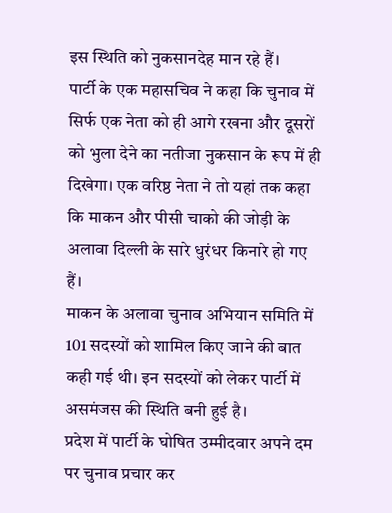इस स्थिति को नुकसानदेह मान रहे हैं।
पार्टी के एक महासचिव ने कहा कि चुनाव में सिर्फ एक नेता को ही आगे रखना और दूसरों को भुला देने का नतीजा नुकसान के रूप में ही दिखेगा। एक वरिष्ठ नेता ने तो यहां तक कहा कि माकन और पीसी चाको की जोड़ी के अलावा दिल्ली के सारे धुरंधर किनारे हो गए हैं।
माकन के अलावा चुनाव अभियान समिति में 101 सदस्यों को शामिल किए जाने की बात कही गई थी। इन सदस्यों को लेकर पार्टी में असमंजस की स्थिति बनी हुई है।
प्रदेश में पार्टी के घोषित उम्मीदवार अपने दम पर चुनाव प्रचार कर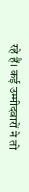रहे हैं। कई उम्मीदवारों ने तो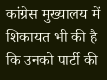कांग्रेस मुख्यालय में शिकायत भी की है कि उनको पार्टी की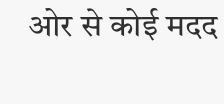ओर से कोई मदद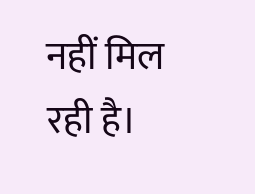नहीं मिल रही है।